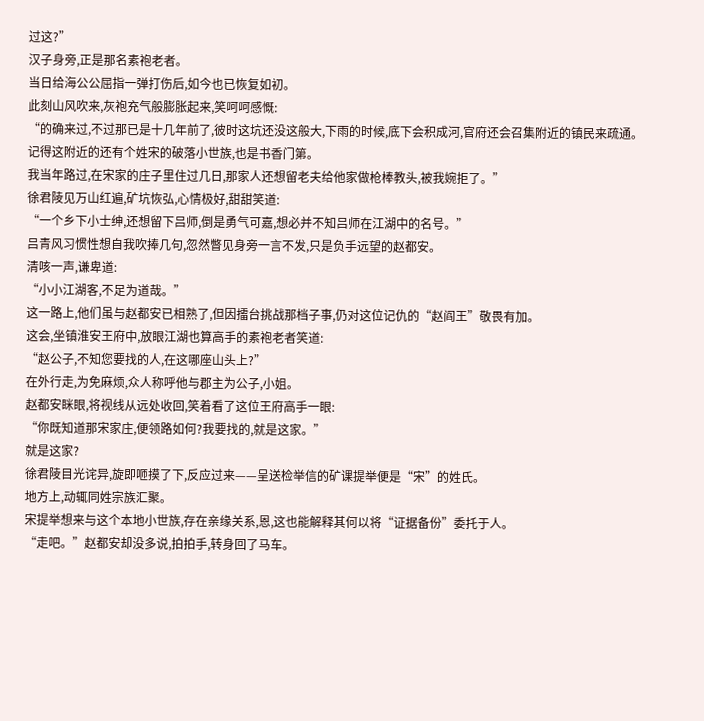过这?”
汉子身旁,正是那名素袍老者。
当日给海公公屈指一弹打伤后,如今也已恢复如初。
此刻山风吹来,灰袍充气般膨胀起来,笑呵呵感慨:
“的确来过,不过那已是十几年前了,彼时这坑还没这般大,下雨的时候,底下会积成河,官府还会召集附近的镇民来疏通。
记得这附近的还有个姓宋的破落小世族,也是书香门第。
我当年路过,在宋家的庄子里住过几日,那家人还想留老夫给他家做枪棒教头,被我婉拒了。”
徐君陵见万山红遍,矿坑恢弘,心情极好,甜甜笑道:
“一个乡下小士绅,还想留下吕师,倒是勇气可嘉,想必并不知吕师在江湖中的名号。”
吕青风习惯性想自我吹捧几句,忽然瞥见身旁一言不发,只是负手远望的赵都安。
清咳一声,谦卑道:
“小小江湖客,不足为道哉。”
这一路上,他们虽与赵都安已相熟了,但因擂台挑战那档子事,仍对这位记仇的“赵阎王”敬畏有加。
这会,坐镇淮安王府中,放眼江湖也算高手的素袍老者笑道:
“赵公子,不知您要找的人,在这哪座山头上?”
在外行走,为免麻烦,众人称呼他与郡主为公子,小姐。
赵都安眯眼,将视线从远处收回,笑着看了这位王府高手一眼:
“你既知道那宋家庄,便领路如何?我要找的,就是这家。”
就是这家?
徐君陵目光诧异,旋即咂摸了下,反应过来——呈送检举信的矿课提举便是“宋”的姓氏。
地方上,动辄同姓宗族汇聚。
宋提举想来与这个本地小世族,存在亲缘关系,恩,这也能解释其何以将“证据备份”委托于人。
“走吧。”赵都安却没多说,拍拍手,转身回了马车。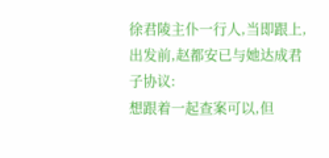徐君陵主仆一行人,当即跟上,出发前,赵都安已与她达成君子协议:
想跟着一起查案可以,但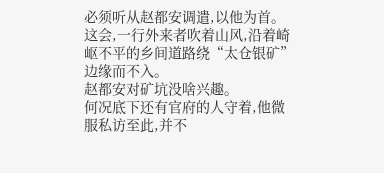必须听从赵都安调遣,以他为首。
这会,一行外来者吹着山风,沿着崎岖不平的乡间道路绕“太仓银矿”边缘而不入。
赵都安对矿坑没啥兴趣。
何况底下还有官府的人守着,他微服私访至此,并不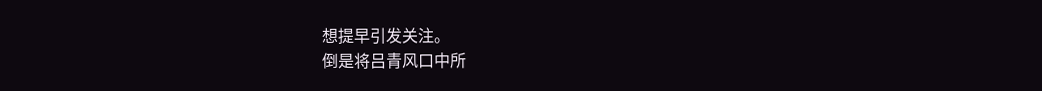想提早引发关注。
倒是将吕青风口中所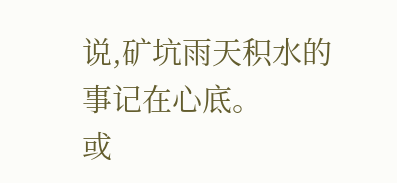说,矿坑雨天积水的事记在心底。
或